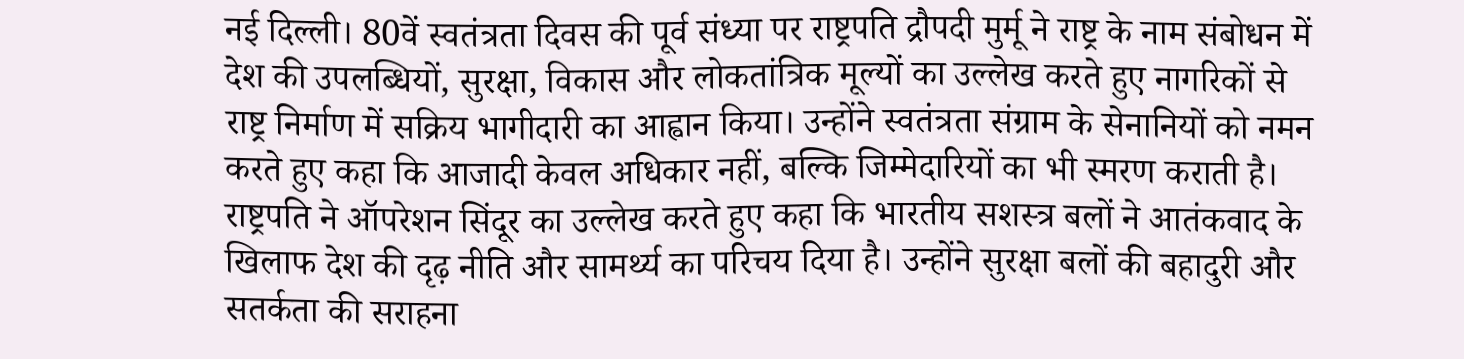नई दिल्ली। 80वें स्वतंत्रता दिवस की पूर्व संध्या पर राष्ट्रपति द्रौपदी मुर्मू ने राष्ट्र के नाम संबोधन में देश की उपलब्धियों, सुरक्षा, विकास और लोकतांत्रिक मूल्यों का उल्लेख करते हुए नागरिकों से राष्ट्र निर्माण में सक्रिय भागीदारी का आह्वान किया। उन्होंने स्वतंत्रता संग्राम के सेनानियों को नमन करते हुए कहा कि आजादी केवल अधिकार नहीं, बल्कि जिम्मेदारियों का भी स्मरण कराती है।
राष्ट्रपति ने ऑपरेशन सिंदूर का उल्लेख करते हुए कहा कि भारतीय सशस्त्र बलों ने आतंकवाद के खिलाफ देश की दृढ़ नीति और सामर्थ्य का परिचय दिया है। उन्होंने सुरक्षा बलों की बहादुरी और सतर्कता की सराहना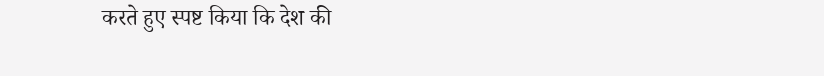करते हुए स्पष्ट किया कि देश की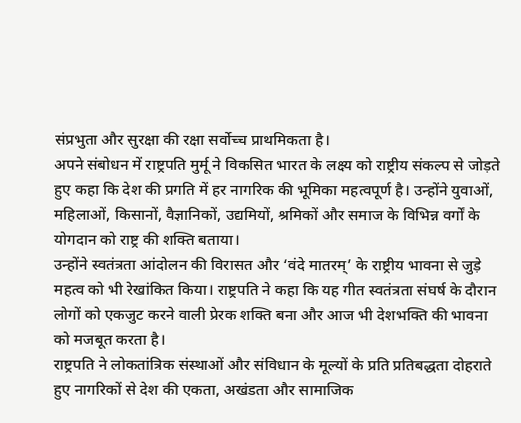संप्रभुता और सुरक्षा की रक्षा सर्वोच्च प्राथमिकता है।
अपने संबोधन में राष्ट्रपति मुर्मू ने विकसित भारत के लक्ष्य को राष्ट्रीय संकल्प से जोड़ते हुए कहा कि देश की प्रगति में हर नागरिक की भूमिका महत्वपूर्ण है। उन्होंने युवाओं, महिलाओं, किसानों, वैज्ञानिकों, उद्यमियों, श्रमिकों और समाज के विभिन्न वर्गों के योगदान को राष्ट्र की शक्ति बताया।
उन्होंने स्वतंत्रता आंदोलन की विरासत और ‘वंदे मातरम्’ के राष्ट्रीय भावना से जुड़े महत्व को भी रेखांकित किया। राष्ट्रपति ने कहा कि यह गीत स्वतंत्रता संघर्ष के दौरान लोगों को एकजुट करने वाली प्रेरक शक्ति बना और आज भी देशभक्ति की भावना को मजबूत करता है।
राष्ट्रपति ने लोकतांत्रिक संस्थाओं और संविधान के मूल्यों के प्रति प्रतिबद्धता दोहराते हुए नागरिकों से देश की एकता, अखंडता और सामाजिक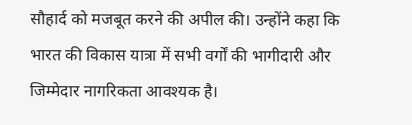सौहार्द को मजबूत करने की अपील की। उन्होंने कहा कि भारत की विकास यात्रा में सभी वर्गों की भागीदारी और जिम्मेदार नागरिकता आवश्यक है।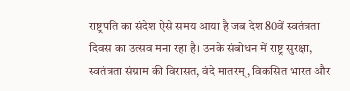राष्ट्रपति का संदेश ऐसे समय आया है जब देश 80वें स्वतंत्रता दिवस का उत्सव मना रहा है। उनके संबोधन में राष्ट्र सुरक्षा, स्वतंत्रता संग्राम की विरासत, वंदे मातरम्, विकसित भारत और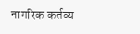नागरिक कर्तव्य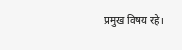प्रमुख विषय रहे।